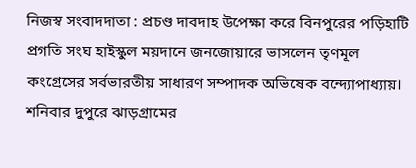নিজস্ব সংবাদদাতা : প্রচণ্ড দাবদাহ উপেক্ষা করে বিনপুরের পড়িহাটি প্রগতি সংঘ হাইস্কুল ময়দানে জনজোয়ারে ভাসলেন তৃণমূল কংগ্রেসের সর্বভারতীয় সাধারণ সম্পাদক অভিষেক বন্দ্যোপাধ্যায়। শনিবার দুপুরে ঝাড়গ্রামের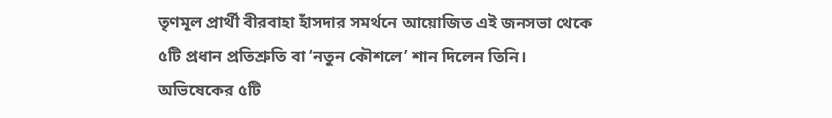তৃণমূল প্রার্থী বীরবাহা হাঁসদার সমর্থনে আয়োজিত এই জনসভা থেকে ৫টি প্রধান প্রতিশ্রুতি বা ‘নতুন কৌশলে’ শান দিলেন তিনি।
অভিষেকের ৫টি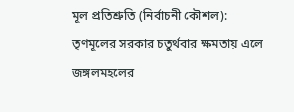মূল প্রতিশ্রুতি (নির্বাচনী কৌশল):
তৃণমূলের সরকার চতুর্থবার ক্ষমতায় এলে জঙ্গলমহলের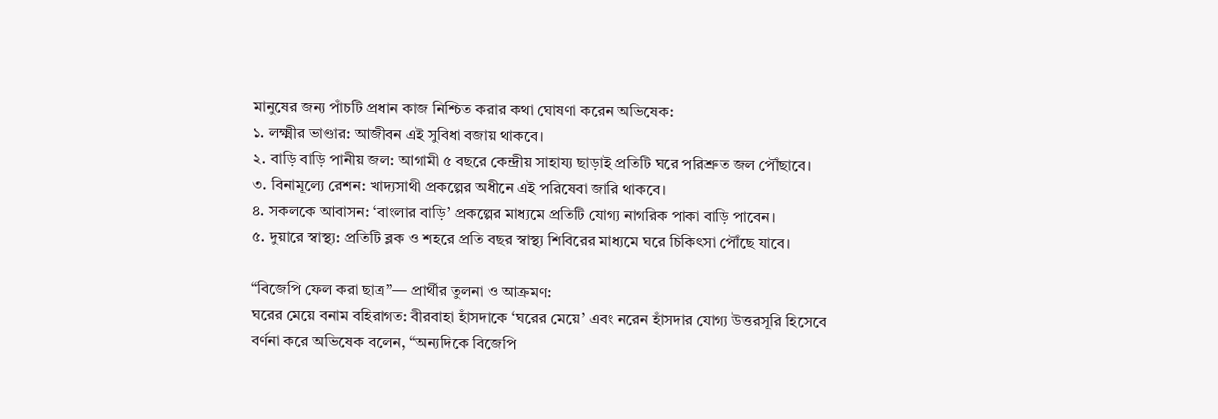মানুষের জন্য পাঁচটি প্রধান কাজ নিশ্চিত করার কথা ঘোষণা করেন অভিষেক:
১. লক্ষ্মীর ভাণ্ডার: আজীবন এই সুবিধা বজায় থাকবে।
২. বাড়ি বাড়ি পানীয় জল: আগামী ৫ বছরে কেন্দ্রীয় সাহায্য ছাড়াই প্রতিটি ঘরে পরিশ্রুত জল পৌঁছাবে।
৩. বিনামূল্যে রেশন: খাদ্যসাথী প্রকল্পের অধীনে এই পরিষেবা জারি থাকবে।
৪. সকলকে আবাসন: ‘বাংলার বাড়ি’ প্রকল্পের মাধ্যমে প্রতিটি যোগ্য নাগরিক পাকা বাড়ি পাবেন।
৫. দুয়ারে স্বাস্থ্য: প্রতিটি ব্লক ও শহরে প্রতি বছর স্বাস্থ্য শিবিরের মাধ্যমে ঘরে চিকিৎসা পৌঁছে যাবে।

“বিজেপি ফেল করা ছাত্র”— প্রার্থীর তুলনা ও আক্রমণ:
ঘরের মেয়ে বনাম বহিরাগত: বীরবাহা হাঁসদাকে ‘ঘরের মেয়ে’ এবং নরেন হাঁসদার যোগ্য উত্তরসূরি হিসেবে বর্ণনা করে অভিষেক বলেন, “অন্যদিকে বিজেপি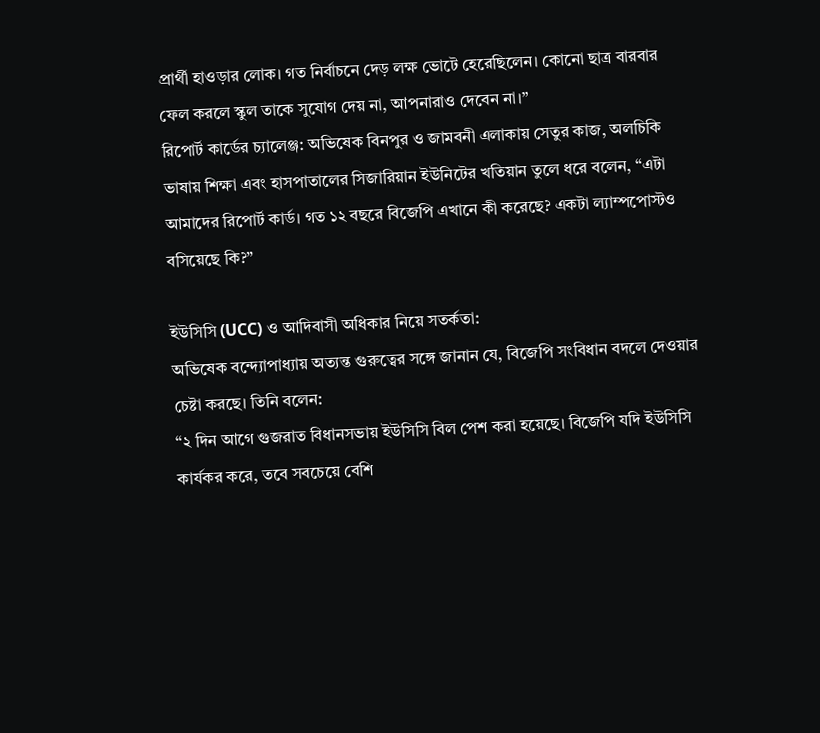প্রার্থী হাওড়ার লোক। গত নির্বাচনে দেড় লক্ষ ভোটে হেরেছিলেন। কোনো ছাত্র বারবার ফেল করলে স্কুল তাকে সুযোগ দেয় না, আপনারাও দেবেন না।”
রিপোর্ট কার্ডের চ্যালেঞ্জ: অভিষেক বিনপুর ও জামবনী এলাকায় সেতুর কাজ, অলচিকি ভাষায় শিক্ষা এবং হাসপাতালের সিজারিয়ান ইউনিটের খতিয়ান তুলে ধরে বলেন, “এটা আমাদের রিপোর্ট কার্ড। গত ১২ বছরে বিজেপি এখানে কী করেছে? একটা ল্যাম্পপোস্টও বসিয়েছে কি?”

ইউসিসি (UCC) ও আদিবাসী অধিকার নিয়ে সতর্কতা:
অভিষেক বন্দ্যোপাধ্যায় অত্যন্ত গুরুত্বের সঙ্গে জানান যে, বিজেপি সংবিধান বদলে দেওয়ার চেষ্টা করছে। তিনি বলেন:
“২ দিন আগে গুজরাত বিধানসভায় ইউসিসি বিল পেশ করা হয়েছে। বিজেপি যদি ইউসিসি কার্যকর করে, তবে সবচেয়ে বেশি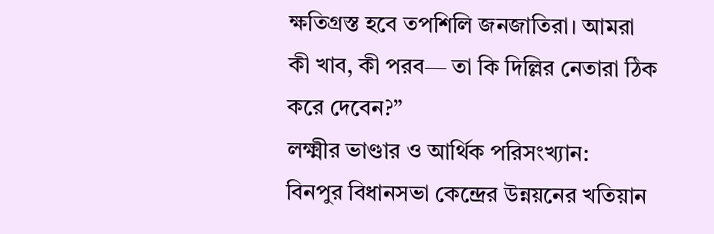ক্ষতিগ্রস্ত হবে তপশিলি জনজাতিরা। আমরা কী খাব, কী পরব— তা কি দিল্লির নেতারা ঠিক করে দেবেন?”
লক্ষ্মীর ভাণ্ডার ও আর্থিক পরিসংখ্যান:
বিনপুর বিধানসভা কেন্দ্রের উন্নয়নের খতিয়ান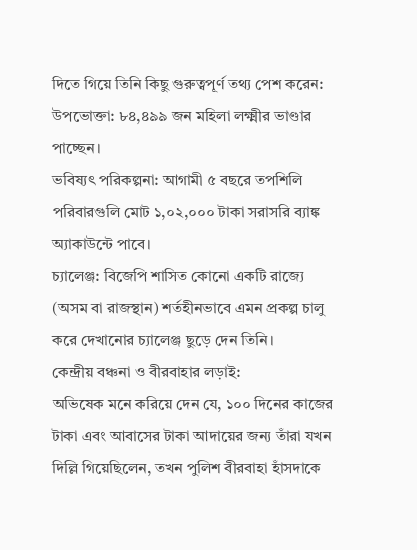দিতে গিয়ে তিনি কিছু গুরুত্বপূর্ণ তথ্য পেশ করেন:
উপভোক্তা: ৮৪,৪৯৯ জন মহিলা লক্ষ্মীর ভাণ্ডার পাচ্ছেন।
ভবিষ্যৎ পরিকল্পনা: আগামী ৫ বছরে তপশিলি পরিবারগুলি মোট ১,০২,০০০ টাকা সরাসরি ব্যাঙ্ক অ্যাকাউন্টে পাবে।
চ্যালেঞ্জ: বিজেপি শাসিত কোনো একটি রাজ্যে (অসম বা রাজস্থান) শর্তহীনভাবে এমন প্রকল্প চালু করে দেখানোর চ্যালেঞ্জ ছুড়ে দেন তিনি।
কেন্দ্রীয় বঞ্চনা ও বীরবাহার লড়াই:
অভিষেক মনে করিয়ে দেন যে, ১০০ দিনের কাজের টাকা এবং আবাসের টাকা আদায়ের জন্য তাঁরা যখন দিল্লি গিয়েছিলেন, তখন পুলিশ বীরবাহা হাঁসদাকে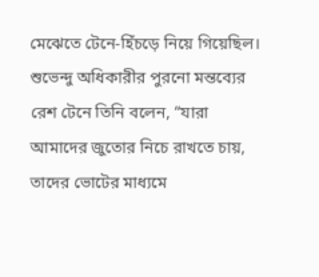মেঝেতে টেনে-হিঁচড়ে নিয়ে গিয়েছিল। শুভেন্দু অধিকারীর পুরনো মন্তব্যের রেশ টেনে তিনি বলেন, “যারা আমাদের জুতোর নিচে রাখতে চায়, তাদের ভোটের মাধ্যমে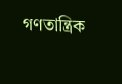গণতান্ত্রিক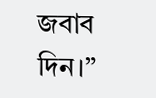জবাব দিন।”